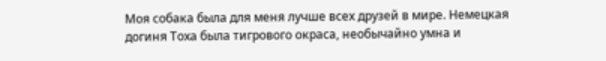Моя собака была для меня лучше всех друзей в мире. Немецкая догиня Тоха была тигрового окраса, необычайно умна и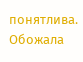понятлива. Обожала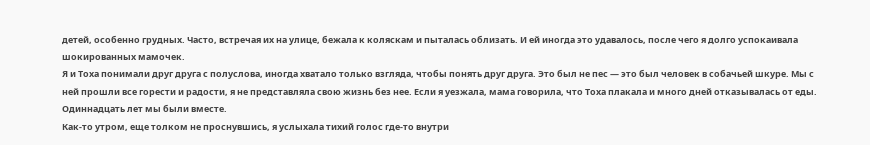детей, особенно грудных. Часто, встречая их на улице, бежала к коляскам и пыталась облизать. И ей иногда это удавалось, после чего я долго успокаивала шокированных мамочек.
Я и Тоха понимали друг друга с полуслова, иногда хватало только взгляда, чтобы понять друг друга. Это был не пес — это был человек в собачьей шкуре. Мы с ней прошли все горести и радости, я не представляла свою жизнь без нее. Если я уезжала, мама говорила, что Тоха плакала и много дней отказывалась от еды. Одиннадцать лет мы были вместе.
Как-то утром, еще толком не проснувшись, я услыхала тихий голос где-то внутри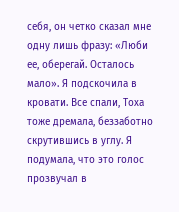себя, он четко сказал мне одну лишь фразу: «Люби ее, оберегай. Осталось мало». Я подскочила в кровати. Все спали, Тоха тоже дремала, беззаботно скрутившись в углу. Я подумала, что это голос прозвучал в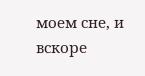моем сне, и вскоре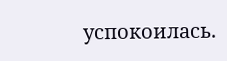успокоилась.